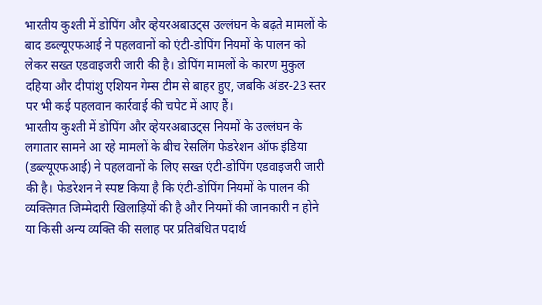भारतीय कुश्ती में डोपिंग और व्हेयरअबाउट्स उल्लंघन के बढ़ते मामलों के बाद डब्ल्यूएफआई ने पहलवानों को एंटी-डोपिंग नियमों के पालन को लेकर सख्त एडवाइजरी जारी की है। डोपिंग मामलों के कारण मुकुल दहिया और दीपांशु एशियन गेम्स टीम से बाहर हुए, जबकि अंडर-23 स्तर पर भी कई पहलवान कार्रवाई की चपेट में आए हैं।
भारतीय कुश्ती में डोपिंग और व्हेयरअबाउट्स नियमों के उल्लंघन के लगातार सामने आ रहे मामलों के बीच रेसलिंग फेडरेशन ऑफ इंडिया (डब्ल्यूएफआई) ने पहलवानों के लिए सख्त एंटी-डोपिंग एडवाइजरी जारी की है। फेडरेशन ने स्पष्ट किया है कि एंटी-डोपिंग नियमों के पालन की व्यक्तिगत जिम्मेदारी खिलाड़ियों की है और नियमों की जानकारी न होने या किसी अन्य व्यक्ति की सलाह पर प्रतिबंधित पदार्थ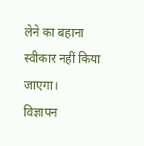लेने का बहाना स्वीकार नहीं किया जाएगा।
विज्ञापन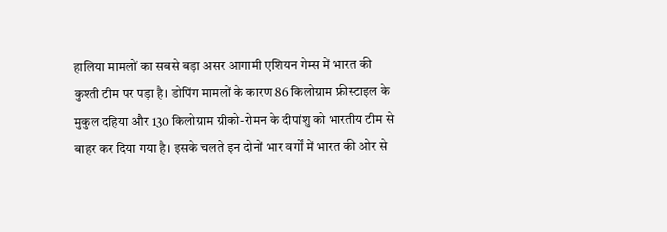हालिया मामलों का सबसे बड़ा असर आगामी एशियन गेम्स में भारत की कुश्ती टीम पर पड़ा है। डोपिंग मामलों के कारण 86 किलोग्राम फ्रीस्टाइल के मुकुल दहिया और 130 किलोग्राम ग्रीको-रोमन के दीपांशु को भारतीय टीम से बाहर कर दिया गया है। इसके चलते इन दोनों भार वर्गों में भारत की ओर से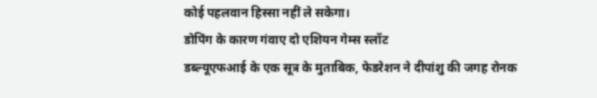कोई पहलवान हिस्सा नहीं ले सकेगा।
डोपिंग के कारण गंवाए दो एशियन गेम्स स्लॉट
डब्ल्यूएफआई के एक सूत्र के मुताबिक, फेडरेशन ने दीपांशु की जगह रोनक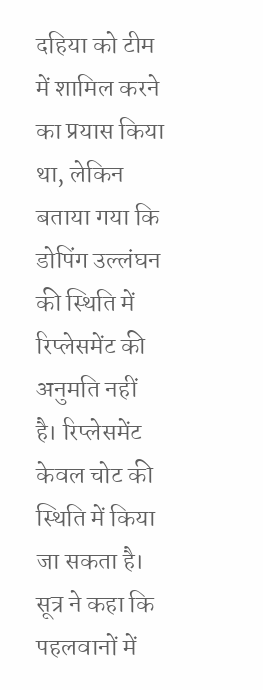दहिया को टीम में शामिल करने का प्रयास किया था, लेकिन बताया गया कि डोपिंग उल्लंघन की स्थिति में रिप्लेसमेंट की अनुमति नहीं है। रिप्लेसमेंट केवल चोट की स्थिति में किया जा सकता है।
सूत्र ने कहा कि पहलवानों में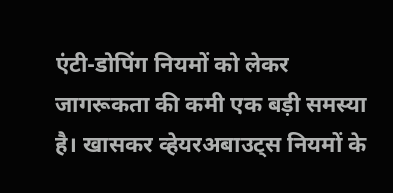एंटी-डोपिंग नियमों को लेकर जागरूकता की कमी एक बड़ी समस्या है। खासकर व्हेयरअबाउट्स नियमों के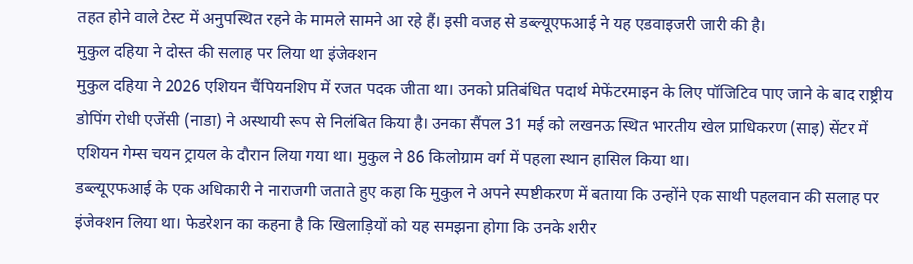तहत होने वाले टेस्ट में अनुपस्थित रहने के मामले सामने आ रहे हैं। इसी वजह से डब्ल्यूएफआई ने यह एडवाइजरी जारी की है।
मुकुल दहिया ने दोस्त की सलाह पर लिया था इंजेक्शन
मुकुल दहिया ने 2026 एशियन चैंपियनशिप में रजत पदक जीता था। उनको प्रतिबंधित पदार्थ मेफेंटरमाइन के लिए पॉजिटिव पाए जाने के बाद राष्ट्रीय डोपिंग रोधी एजेंसी (नाडा) ने अस्थायी रूप से निलंबित किया है। उनका सैंपल 31 मई को लखनऊ स्थित भारतीय खेल प्राधिकरण (साइ) सेंटर में एशियन गेम्स चयन ट्रायल के दौरान लिया गया था। मुकुल ने 86 किलोग्राम वर्ग में पहला स्थान हासिल किया था।
डब्ल्यूएफआई के एक अधिकारी ने नाराजगी जताते हुए कहा कि मुकुल ने अपने स्पष्टीकरण में बताया कि उन्होंने एक साथी पहलवान की सलाह पर इंजेक्शन लिया था। फेडरेशन का कहना है कि खिलाड़ियों को यह समझना होगा कि उनके शरीर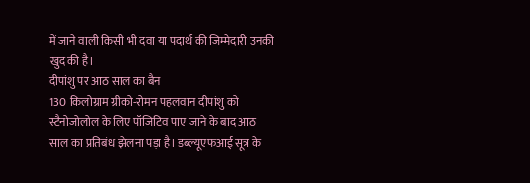में जाने वाली किसी भी दवा या पदार्थ की जिम्मेदारी उनकी खुद की है।
दीपांशु पर आठ साल का बैन
130 किलोग्राम ग्रीको-रोमन पहलवान दीपांशु को स्टैनोजोलोल के लिए पॉजिटिव पाए जाने के बाद आठ साल का प्रतिबंध झेलना पड़ा है। डब्ल्यूएफआई सूत्र के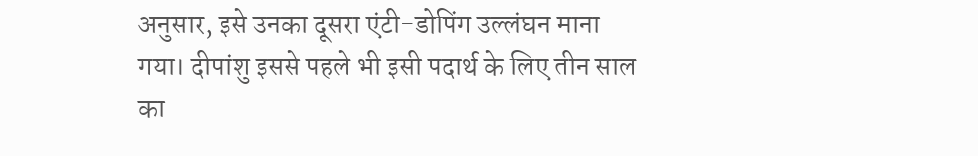अनुसार, इसे उनका दूसरा एंटी-डोपिंग उल्लंघन माना गया। दीपांशु इससे पहले भी इसी पदार्थ के लिए तीन साल का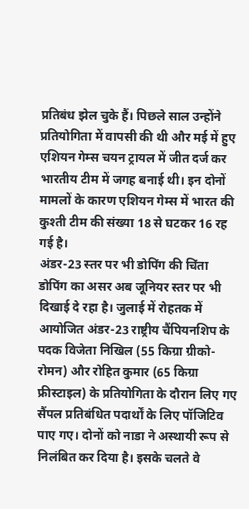प्रतिबंध झेल चुके हैं। पिछले साल उन्होंने प्रतियोगिता में वापसी की थी और मई में हुए एशियन गेम्स चयन ट्रायल में जीत दर्ज कर भारतीय टीम में जगह बनाई थी। इन दोनों मामलों के कारण एशियन गेम्स में भारत की कुश्ती टीम की संख्या 18 से घटकर 16 रह गई है।
अंडर-23 स्तर पर भी डोपिंग की चिंता
डोपिंग का असर अब जूनियर स्तर पर भी दिखाई दे रहा है। जुलाई में रोहतक में आयोजित अंडर-23 राष्ट्रीय चैंपियनशिप के पदक विजेता निखिल (55 किग्रा ग्रीको-रोमन) और रोहित कुमार (65 किग्रा फ्रीस्टाइल) के प्रतियोगिता के दौरान लिए गए सैंपल प्रतिबंधित पदार्थों के लिए पॉजिटिव पाए गए। दोनों को नाडा ने अस्थायी रूप से निलंबित कर दिया है। इसके चलते वे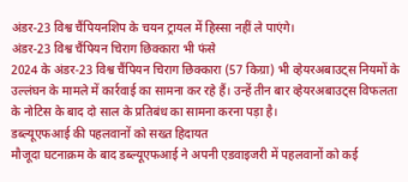अंडर-23 विश्व चैंपियनशिप के चयन ट्रायल में हिस्सा नहीं ले पाएंगे।
अंडर-23 विश्व चैंपियन चिराग छिक्कारा भी फंसे
2024 के अंडर-23 विश्व चैंपियन चिराग छिक्कारा (57 किग्रा) भी व्हेयरअबाउट्स नियमों के उल्लंघन के मामले में कार्रवाई का सामना कर रहे हैं। उन्हें तीन बार व्हेयरअबाउट्स विफलता के नोटिस के बाद दो साल के प्रतिबंध का सामना करना पड़ा है।
डब्ल्यूएफआई की पहलवानों को सख्त हिदायत
मौजूदा घटनाक्रम के बाद डब्ल्यूएफआई ने अपनी एडवाइजरी में पहलवानों को कई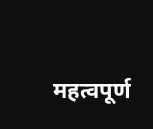महत्वपूर्ण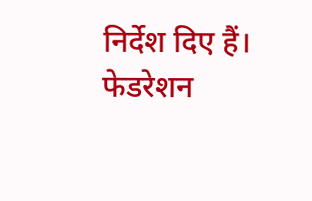निर्देश दिए हैं। फेडरेशन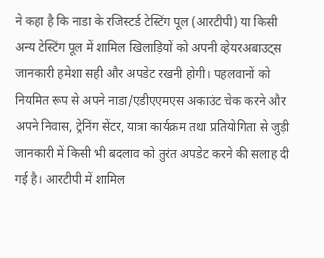ने कहा है कि नाडा के रजिस्टर्ड टेस्टिंग पूल (आरटीपी) या किसी अन्य टेस्टिंग पूल में शामिल खिलाड़ियों को अपनी व्हेयरअबाउट्स जानकारी हमेशा सही और अपडेट रखनी होगी। पहलवानों को नियमित रूप से अपने नाडा/एडीएएमएस अकाउंट चेक करने और अपने निवास, ट्रेनिंग सेंटर, यात्रा कार्यक्रम तथा प्रतियोगिता से जुड़ी जानकारी में किसी भी बदलाव को तुरंत अपडेट करने की सलाह दी गई है। आरटीपी में शामिल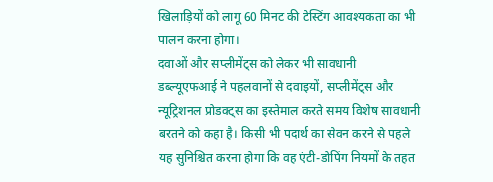खिलाड़ियों को लागू 60 मिनट की टेस्टिंग आवश्यकता का भी पालन करना होगा।
दवाओं और सप्लीमेंट्स को लेकर भी सावधानी
डब्ल्यूएफआई ने पहलवानों से दवाइयों, सप्लीमेंट्स और न्यूट्रिशनल प्रोडक्ट्स का इस्तेमाल करते समय विशेष सावधानी बरतने को कहा है। किसी भी पदार्थ का सेवन करने से पहले यह सुनिश्चित करना होगा कि वह एंटी-डोपिंग नियमों के तहत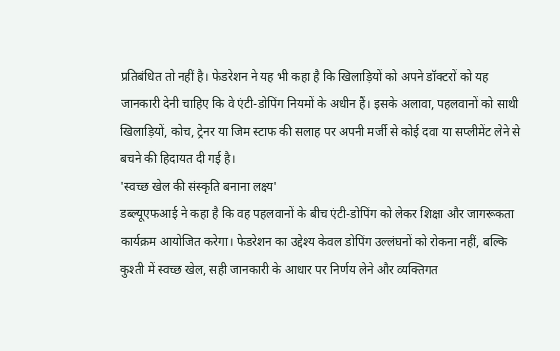प्रतिबंधित तो नहीं है। फेडरेशन ने यह भी कहा है कि खिलाड़ियों को अपने डॉक्टरों को यह जानकारी देनी चाहिए कि वे एंटी-डोपिंग नियमों के अधीन हैं। इसके अलावा, पहलवानों को साथी खिलाड़ियों, कोच, ट्रेनर या जिम स्टाफ की सलाह पर अपनी मर्जी से कोई दवा या सप्लीमेंट लेने से बचने की हिदायत दी गई है।
'स्वच्छ खेल की संस्कृति बनाना लक्ष्य'
डब्ल्यूएफआई ने कहा है कि वह पहलवानों के बीच एंटी-डोपिंग को लेकर शिक्षा और जागरूकता कार्यक्रम आयोजित करेगा। फेडरेशन का उद्देश्य केवल डोपिंग उल्लंघनों को रोकना नहीं, बल्कि कुश्ती में स्वच्छ खेल, सही जानकारी के आधार पर निर्णय लेने और व्यक्तिगत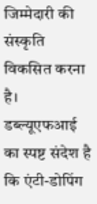जिम्मेदारी की संस्कृति विकसित करना है। डब्ल्यूएफआई का स्पष्ट संदेश है कि एंटी-डोपिंग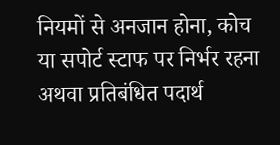नियमों से अनजान होना, कोच या सपोर्ट स्टाफ पर निर्भर रहना अथवा प्रतिबंधित पदार्थ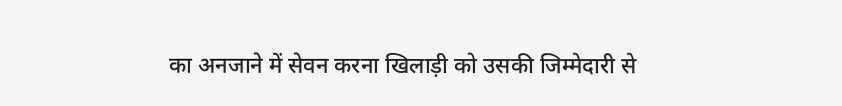का अनजाने में सेवन करना खिलाड़ी को उसकी जिम्मेदारी से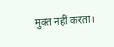मुक्त नहीं करता।